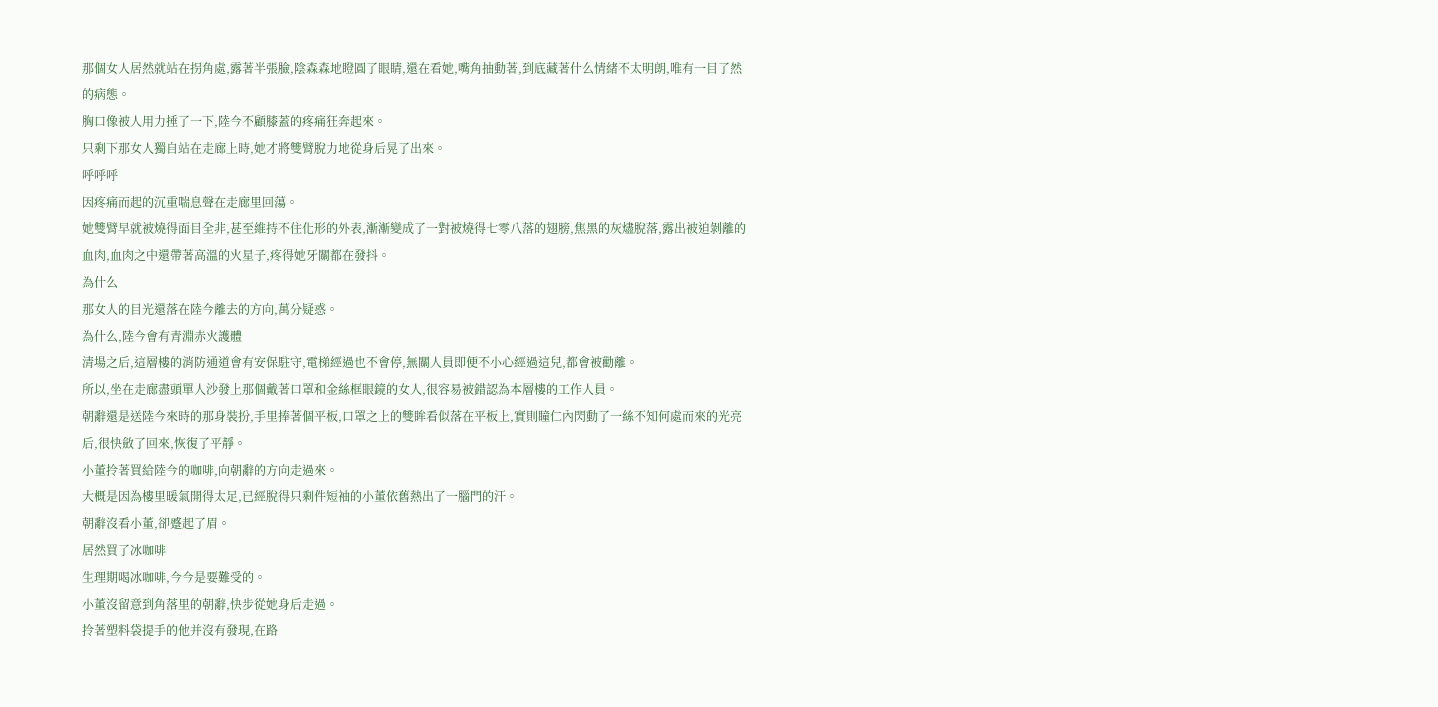那個女人居然就站在拐角處,露著半張臉,陰森森地瞪圓了眼睛,還在看她,嘴角抽動著,到底藏著什么情緒不太明朗,唯有一目了然的病態。
胸口像被人用力捶了一下,陸今不顧膝蓋的疼痛狂奔起來。
只剩下那女人獨自站在走廊上時,她才將雙臂脫力地從身后晃了出來。
呼呼呼
因疼痛而起的沉重喘息聲在走廊里回蕩。
她雙臂早就被燒得面目全非,甚至維持不住化形的外表,漸漸變成了一對被燒得七零八落的翅膀,焦黑的灰燼脫落,露出被迫剝離的血肉,血肉之中還帶著高溫的火星子,疼得她牙關都在發抖。
為什么
那女人的目光還落在陸今離去的方向,萬分疑惑。
為什么,陸今會有青淵赤火護體
清場之后,這層樓的消防通道會有安保駐守,電梯經過也不會停,無關人員即便不小心經過這兒,都會被勸離。
所以,坐在走廊盡頭單人沙發上那個戴著口罩和金絲框眼鏡的女人,很容易被錯認為本層樓的工作人員。
朝辭還是送陸今來時的那身裝扮,手里捧著個平板,口罩之上的雙眸看似落在平板上,實則瞳仁內閃動了一絲不知何處而來的光亮后,很快斂了回來,恢復了平靜。
小董拎著買給陸今的咖啡,向朝辭的方向走過來。
大概是因為樓里暖氣開得太足,已經脫得只剩件短袖的小董依舊熱出了一腦門的汗。
朝辭沒看小董,卻蹙起了眉。
居然買了冰咖啡
生理期喝冰咖啡,今今是要難受的。
小董沒留意到角落里的朝辭,快步從她身后走過。
拎著塑料袋提手的他并沒有發現,在路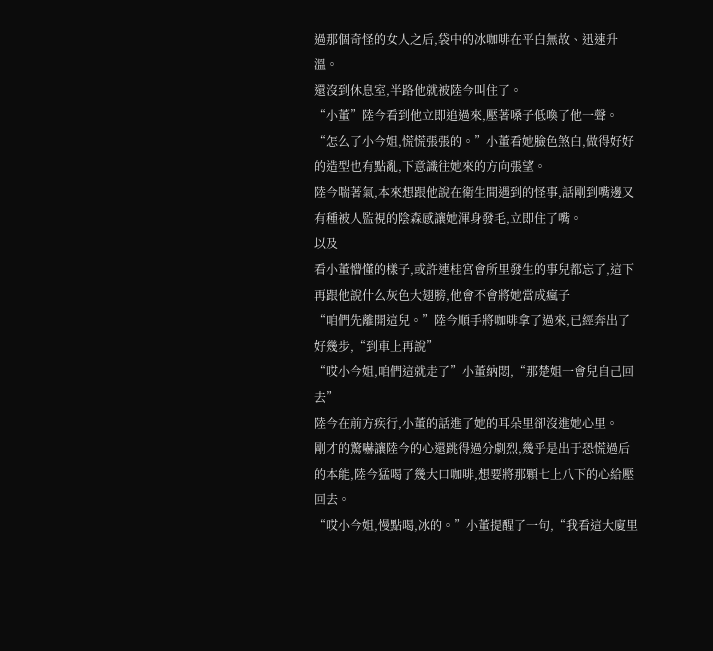過那個奇怪的女人之后,袋中的冰咖啡在平白無故、迅速升溫。
還沒到休息室,半路他就被陸今叫住了。
“小董”陸今看到他立即追過來,壓著嗓子低喚了他一聲。
“怎么了小今姐,慌慌張張的。”小董看她臉色煞白,做得好好的造型也有點亂,下意識往她來的方向張望。
陸今喘著氣,本來想跟他說在衛生間遇到的怪事,話剛到嘴邊又有種被人監視的陰森感讓她渾身發毛,立即住了嘴。
以及
看小董懵懂的樣子,或許連桂宮會所里發生的事兒都忘了,這下再跟他說什么灰色大翅膀,他會不會將她當成瘋子
“咱們先離開這兒。”陸今順手將咖啡拿了過來,已經奔出了好幾步,“到車上再說”
“哎小今姐,咱們這就走了”小董納悶,“那楚姐一會兒自己回去”
陸今在前方疾行,小董的話進了她的耳朵里卻沒進她心里。
剛才的驚嚇讓陸今的心還跳得過分劇烈,幾乎是出于恐慌過后的本能,陸今猛喝了幾大口咖啡,想要將那顆七上八下的心給壓回去。
“哎小今姐,慢點喝,冰的。”小董提醒了一句,“我看這大廈里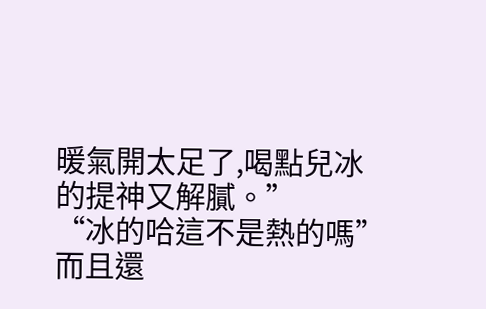暖氣開太足了,喝點兒冰的提神又解膩。”
“冰的哈這不是熱的嗎”
而且還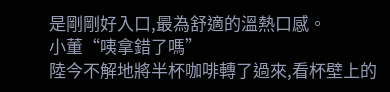是剛剛好入口,最為舒適的溫熱口感。
小董“咦拿錯了嗎”
陸今不解地將半杯咖啡轉了過來,看杯壁上的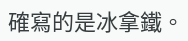確寫的是冰拿鐵。